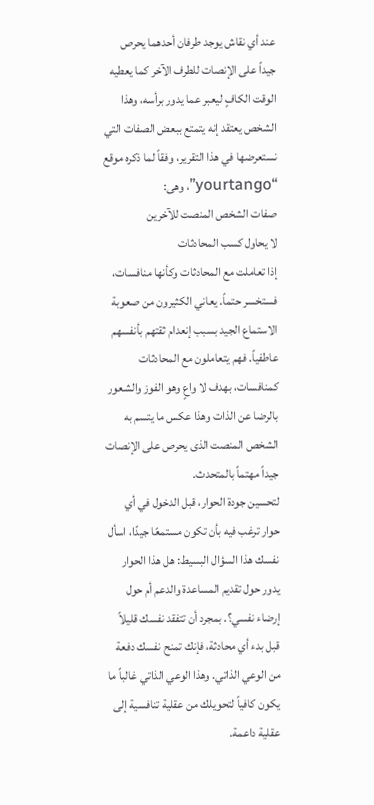عند أي نقاش يوجد طرفان أحدهما يحرص جيداً على الإنصات للطرف الآخر كما يعطيه الوقت الكافٍ ليعبر عما يدور برأسه، وهذا الشخص يعتقد إنه يتمتع ببعض الصفات التي نستعرضها في هذا التقرير، وفقاً لما ذكره موقع “yourtango”، وهى:
صفات الشخص المنصت للآخرين
لا يحاول كسب المحادثات
إذا تعاملت مع المحادثات وكأنها منافسات، فستخسر حتماً. يعاني الكثيرون من صعوبة الاستماع الجيد بسبب إنعدام ثقتهم بأنفسهم عاطفياً. فهم يتعاملون مع المحادثات كمنافسات، بهدف لا واعٍ وهو الفوز والشعور بالرضا عن الذات وهذا عكس ما يتسم به الشخص المنصت الذى يحرص على الإنصات جيداً مهتماً بالمتحدث.
لتحسين جودة الحوار، قبل الدخول في أي حوار ترغب فيه بأن تكون مستمعًا جيدًا، اسأل نفسك هذا السؤال البسيط: هل هذا الحوار يدور حول تقديم المساعدة والدعم أم حول إرضاء نفسي؟. بمجرد أن تتفقد نفسك قليلاً قبل بدء أي محادثة، فإنك تمنح نفسك دفعة من الوعي الذاتي. وهذا الوعي الذاتي غالباً ما يكون كافياً لتحويلك من عقلية تنافسية إلى عقلية داعمة.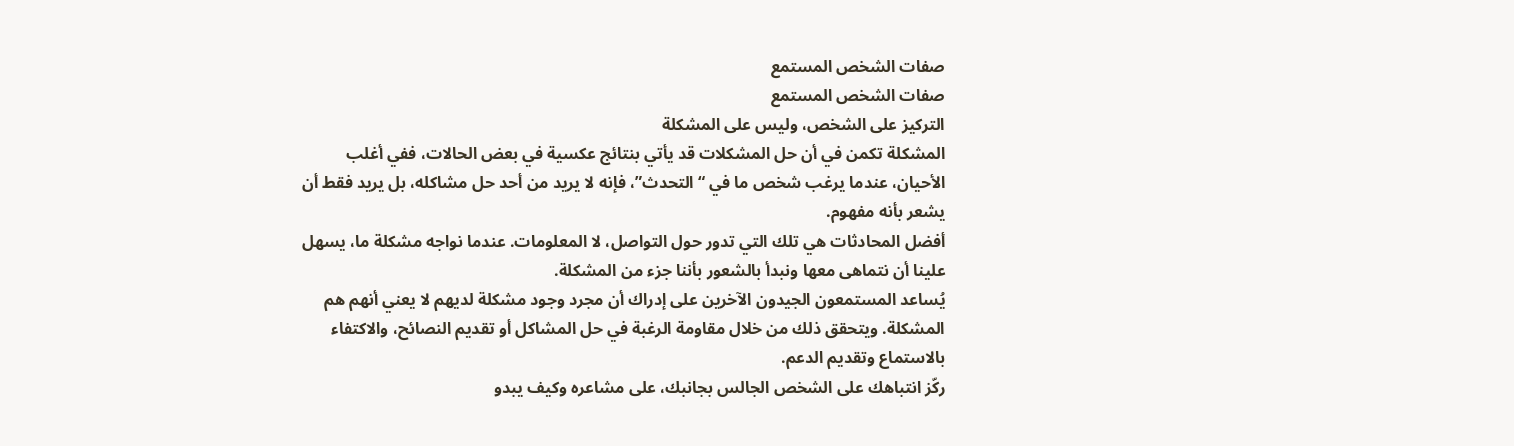صفات الشخص المستمع
صفات الشخص المستمع
التركيز على الشخص، وليس على المشكلة
المشكلة تكمن في أن حل المشكلات قد يأتي بنتائج عكسية في بعض الحالات، ففي أغلب الأحيان، عندما يرغب شخص ما في “التحدث”، فإنه لا يريد من أحد حل مشاكله، بل يريد فقط أن يشعر بأنه مفهوم.
أفضل المحادثات هي تلك التي تدور حول التواصل، لا المعلومات. عندما نواجه مشكلة ما، يسهل علينا أن نتماهى معها ونبدأ بالشعور بأننا جزء من المشكلة.
يُساعد المستمعون الجيدون الآخرين على إدراك أن مجرد وجود مشكلة لديهم لا يعني أنهم هم المشكلة. ويتحقق ذلك من خلال مقاومة الرغبة في حل المشاكل أو تقديم النصائح، والاكتفاء بالاستماع وتقديم الدعم.
ركّز انتباهك على الشخص الجالس بجانبك، على مشاعره وكيف يبدو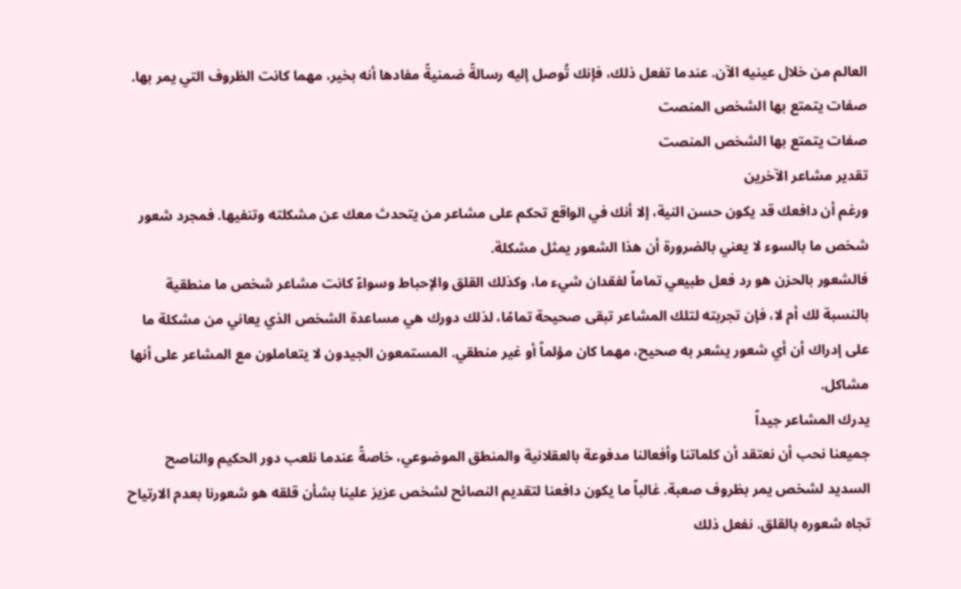العالم من خلال عينيه الآن. عندما تفعل ذلك، فإنك تُوصل إليه رسالةً ضمنيةً مفادها أنه بخير، مهما كانت الظروف التي يمر بها.
صفات يتمتع بها الشخص المنصت
صفات يتمتع بها الشخص المنصت
تقدير مشاعر الآخرين
ورغم أن دافعك قد يكون حسن النية، إلا أنك في الواقع تحكم على مشاعر من يتحدث معك عن مشكلته وتنفيها. فمجرد شعور شخص ما بالسوء لا يعني بالضرورة أن هذا الشعور يمثل مشكلة.
فالشعور بالحزن هو رد فعل طبيعي تماماً لفقدان شيء ما، وكذلك القلق والإحباط وسواءً كانت مشاعر شخص ما منطقية بالنسبة لك أم لا، فإن تجربته لتلك المشاعر تبقى صحيحة تمامًا، لذلك دورك هي مساعدة الشخص الذي يعاني من مشكلة ما على إدراك أن أي شعور يشعر به صحيح، مهما كان مؤلماً أو غير منطقي. المستمعون الجيدون لا يتعاملون مع المشاعر على أنها مشاكل.
يدرك المشاعر جيداً
جميعنا نحب أن نعتقد أن كلماتنا وأفعالنا مدفوعة بالعقلانية والمنطق الموضوعي، خاصةً عندما نلعب دور الحكيم والناصح السديد لشخص يمر بظروف صعبة. غالباً ما يكون دافعنا لتقديم النصائح لشخص عزيز علينا بشأن قلقه هو شعورنا بعدم الارتياح تجاه شعوره بالقلق. نفعل ذلك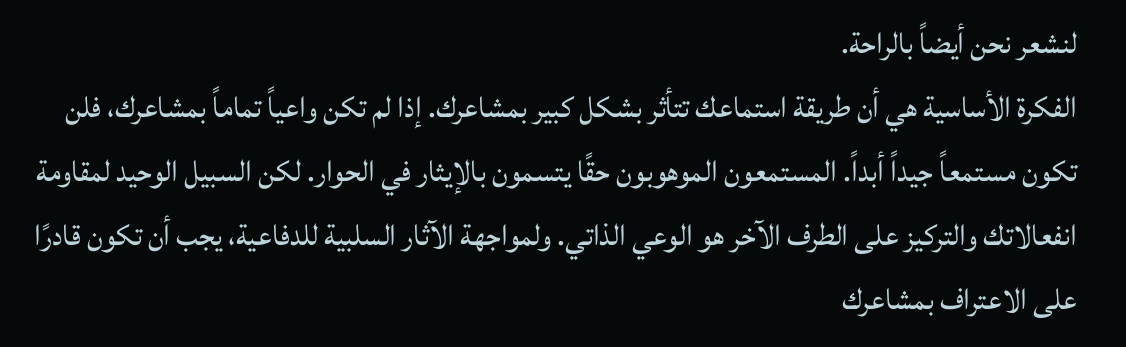لنشعر نحن أيضاً بالراحة.
الفكرة الأساسية هي أن طريقة استماعك تتأثر بشكل كبير بمشاعرك. إذا لم تكن واعياً تماماً بمشاعرك، فلن تكون مستمعاً جيداً أبداً. المستمعون الموهوبون حقًا يتسمون بالإيثار في الحوار. لكن السبيل الوحيد لمقاومة انفعالاتك والتركيز على الطرف الآخر هو الوعي الذاتي. ولمواجهة الآثار السلبية للدفاعية، يجب أن تكون قادرًا على الاعتراف بمشاعرك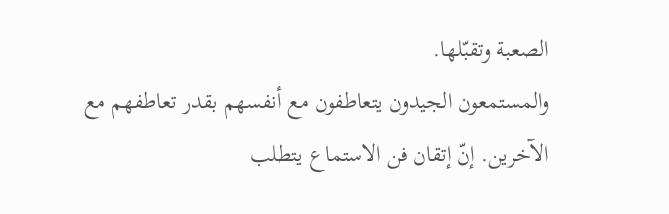الصعبة وتقبّلها.
والمستمعون الجيدون يتعاطفون مع أنفسهم بقدر تعاطفهم مع الآخرين. إنّ إتقان فن الاستماع يتطلب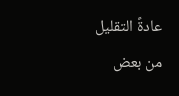عادةً التقليل من بعض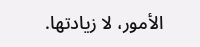الأمور، لا زيادتها.